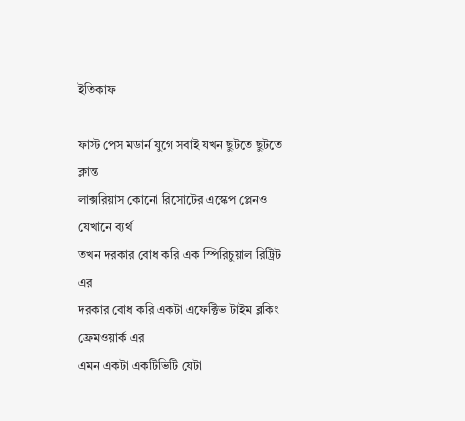ইতিকাফ

ফাস্ট পেস মডার্ন যুগে সবাই যখন ছুটতে ছুটতে ক্লান্ত
লাক্সরিয়াস কোনো রিসোটের এস্কেপ প্লেনও যেখানে ব্যর্থ
তখন দরকার বোধ করি এক স্পিরিচুয়াল রিট্রিট এর
দরকার বোধ করি একটা এফেক্টিভ টাইম ব্লকিং ফ্রেমওয়ার্ক এর
এমন একটা একটিভিটি যেটা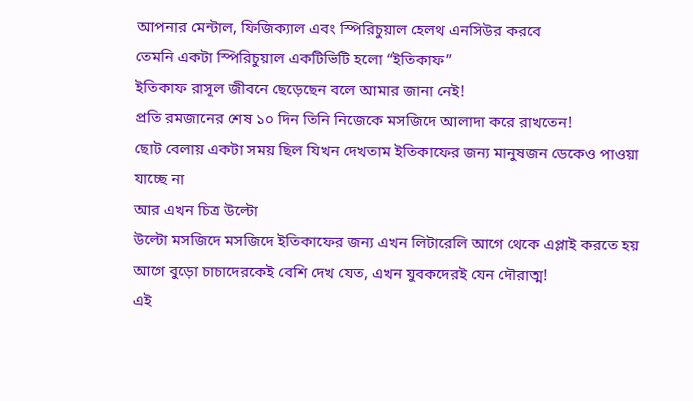আপনার মেন্টাল, ফিজিক্যাল এবং স্পিরিচুয়াল হেলথ এনসিউর করবে
তেমনি একটা স্পিরিচুয়াল একটিভিটি হলো “ইতিকাফ”
ইতিকাফ রাসূল জীবনে ছেড়েছেন বলে আমার জানা নেই!
প্রতি রমজানের শেষ ১০ দিন তিনি নিজেকে মসজিদে আলাদা করে রাখতেন!
ছোট বেলায় একটা সময় ছিল যিখন দেখতাম ইতিকাফের জন্য মানুষজন ডেকেও পাওয়া যাচ্ছে না
আর এখন চিত্র উল্টো
উল্টো মসজিদে মসজিদে ইতিকাফের জন্য এখন লিটারেলি আগে থেকে এপ্লাই করতে হয়
আগে বুড়ো চাচাদেরকেই বেশি দেখ যেত, এখন যুবকদেরই যেন দৌরাত্ম!
এই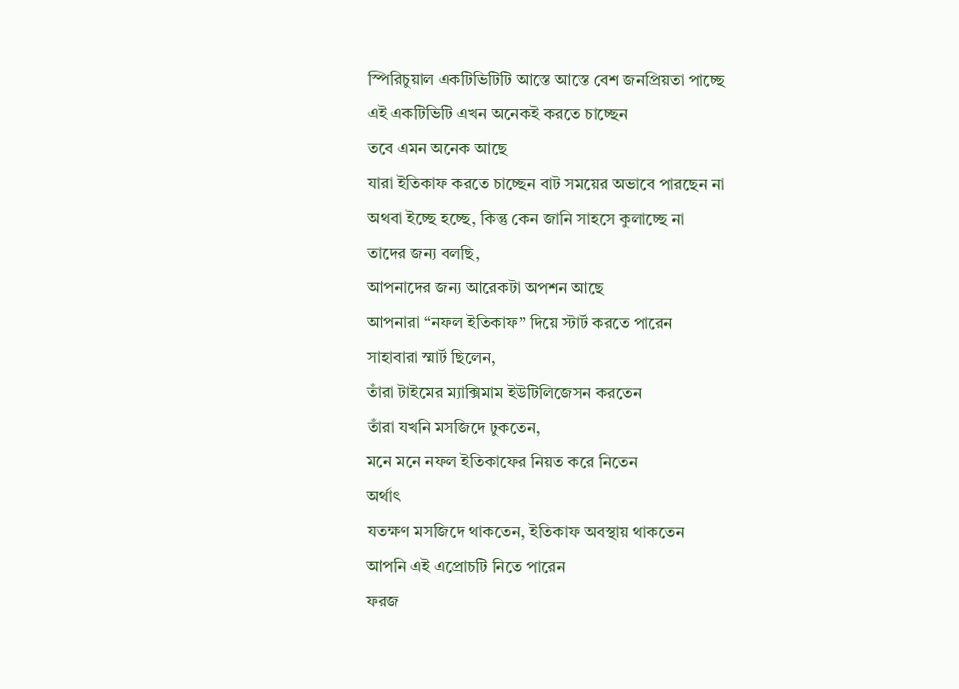স্পিরিচুয়াল একটিভিটিটি আস্তে আস্তে বেশ জনপ্রিয়তা পাচ্ছে
এই একটিভিটি এখন অনেকই করতে চাচ্ছেন
তবে এমন অনেক আছে
যারা ইতিকাফ করতে চাচ্ছেন বাট সময়ের অভাবে পারছেন না
অথবা ইচ্ছে হচ্ছে, কিন্তু কেন জানি সাহসে কুলাচ্ছে না
তাদের জন্য বলছি,
আপনাদের জন্য আরেকটা অপশন আছে
আপনারা “নফল ইতিকাফ” দিয়ে স্টার্ট করতে পারেন
সাহাবারা স্মার্ট ছিলেন,
তাঁরা টাইমের ম্যাক্সিমাম ইউটিলিজেসন করতেন
তাঁরা যখনি মসজিদে ঢুকতেন,
মনে মনে নফল ইতিকাফের নিয়ত করে নিতেন
অর্থাৎ
যতক্ষণ মসজিদে থাকতেন, ইতিকাফ অবস্থায় থাকতেন
আপনি এই এপ্রোচটি নিতে পারেন
ফরজ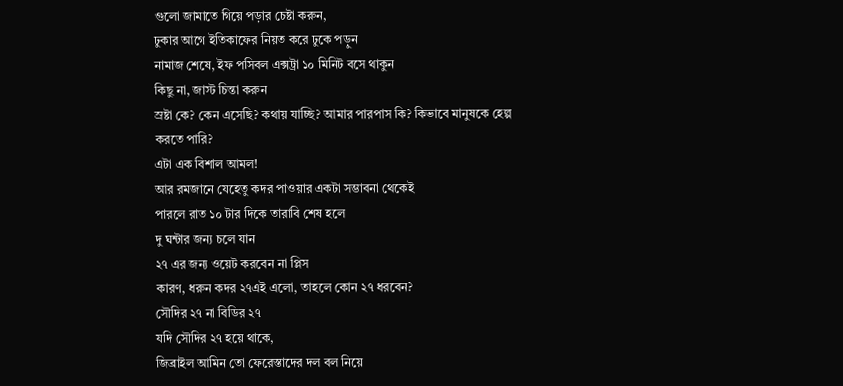গুলো জামাতে গিয়ে পড়ার চেষ্টা করুন,
ঢুকার আগে ইতিকাফের নিয়ত করে ঢুকে পড়ুন
নামাজ শেষে, ইফ পসিবল এক্সট্রা ১০ মিনিট বসে থাকুন
কিছু না, জাস্ট চিন্তা করুন
স্রষ্টা কে? কেন এসেছি? কথায় যাচ্ছি? আমার পারপাস কি? কিভাবে মানুষকে হেল্প করতে পারি?
এটা এক বিশাল আমল!
আর রমজানে যেহেতু কদর পাওয়ার একটা সম্ভাবনা থেকেই
পারলে রাত ১০ টার দিকে তারাবি শেষ হলে
দু ঘন্টার জন্য চলে যান
২৭ এর জন্য ওয়েট করবেন না প্লিস
কারণ, ধরুন কদর ২৭এই এলো, তাহলে কোন ২৭ ধরবেন?
সৌদির ২৭ না বিডির ২৭
যদি সৌদির ২৭ হয়ে থাকে,
জিব্রাইল আমিন তো ফেরেস্তাদের দল বল নিয়ে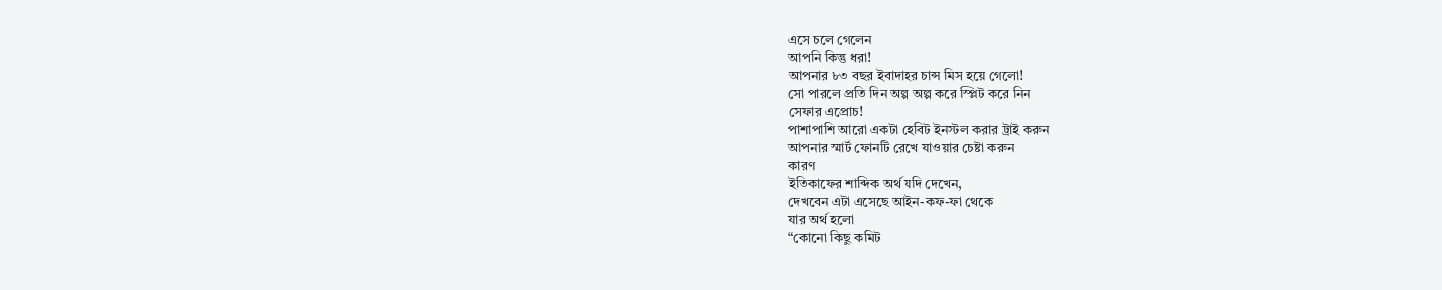এসে চলে গেলেন
আপনি কিন্তু ধরা!
আপনার ৮৩ বছর ইবাদাহর চান্স মিস হয়ে গেলো!
সো পারলে প্রতি দিন অল্প অল্প করে স্প্লিট করে নিন
সেফার এপ্রোচ!
পাশাপাশি আরো একটা হেবিট ইনস্টল করার ট্রাই করুন
আপনার স্মার্ট ফোনটি রেখে যাওয়ার চেষ্টা করুন
কারণ
ইতিকাফের শাব্দিক অর্থ যদি দেখেন,
দেখবেন এটা এসেছে আইন-কফ-ফা থেকে
যার অর্থ হলো
“কোনো কিছু কমিট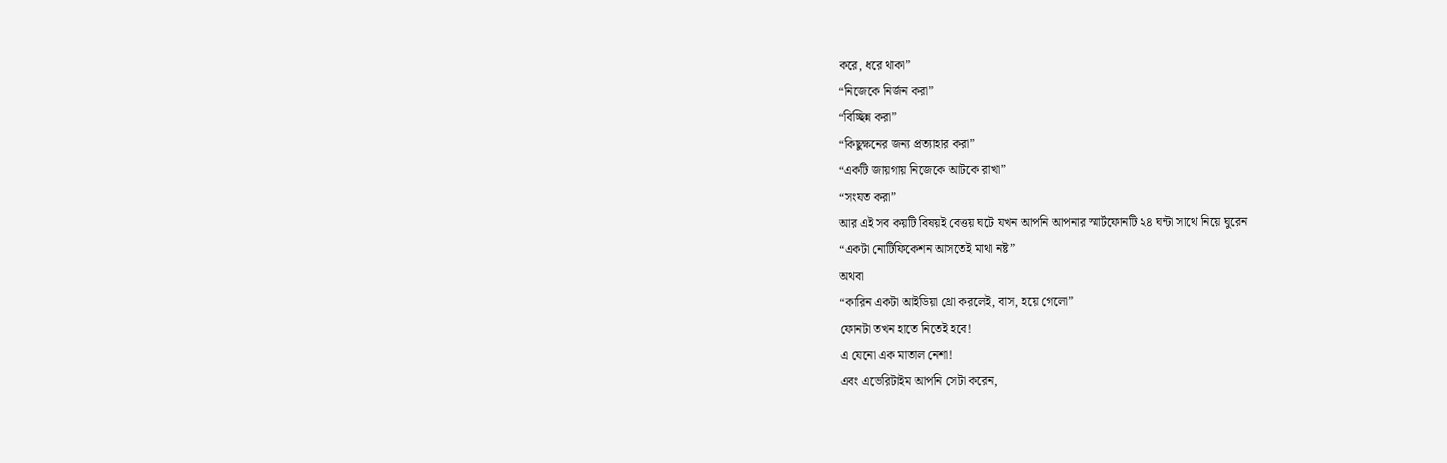করে, ধরে থাকা”
“নিজেকে নির্জন করা”
“বিচ্ছিন্ন করা”
“কিছুক্ষনের জন্য প্রত্যাহার করা”
“একটি জায়গায় নিজেকে আটকে রাখা”
“সংযত করা”
আর এই সব কয়টি বিষয়ই বেত্তয় ঘটে যখন আপনি আপনার স্মার্টফোনটি ২৪ ঘন্টা সাথে নিয়ে ঘুরেন
“একটা নোটিফিকেশন আসতেই মাথা নষ্ট”
অথবা
“কারিন একটা আইডিয়া থ্রো করলেই, বাস, হয়ে গেলো”
ফোনটা তখন হাতে নিতেই হবে!
এ যেনো এক মাতাল নেশা!
এবং এভেরিটাইম আপনি সেটা করেন,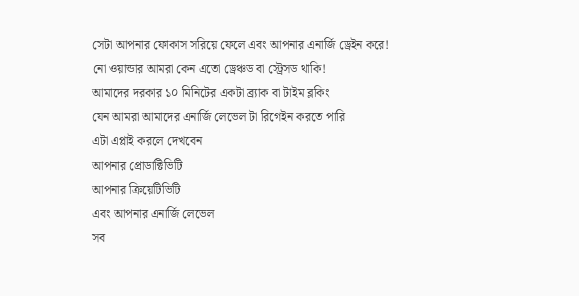সেটা আপনার ফোকাস সরিয়ে ফেলে এবং আপনার এনার্জি ড্রেইন করে!
নো ওয়ান্ডার আমরা কেন এতো ড্রেঞ্চড বা স্ট্রেসড থাকি!
আমাদের দরকার ১০ মিনিটের একটা ব্র্যাক বা টাইম ব্লকিং
যেন আমরা আমাদের এনার্জি লেভেল টা রিগেইন করতে পারি
এটা এপ্লাই করলে দেখবেন
আপনার প্রোডাক্টিভিটি
আপনার ক্রিয়েটিভিটি
এবং আপনার এনার্জি লেভেল
সব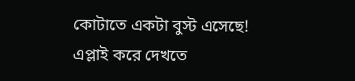কোটাতে একটা বুস্ট এসেছে!
এপ্লাই করে দেখতে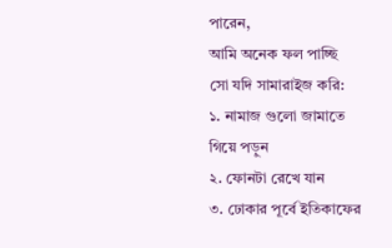পারেন,
আমি অনেক ফল পাচ্ছি
সো যদি সামারাইজ করি:
১. নামাজ গুলো জামাতে গিয়ে পড়ুন
২. ফোনটা রেখে যান
৩. ঢোকার পূর্বে ইতিকাফের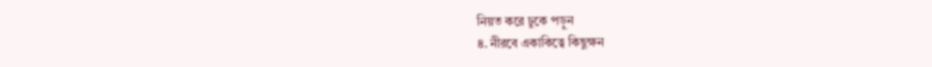নিয়ত করে ঢুকে পড়ুন
৪. নীরবে একাকিত্বে কিছুক্ষন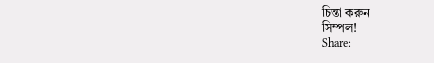চিন্তা করুন
সিম্পল!
Share: